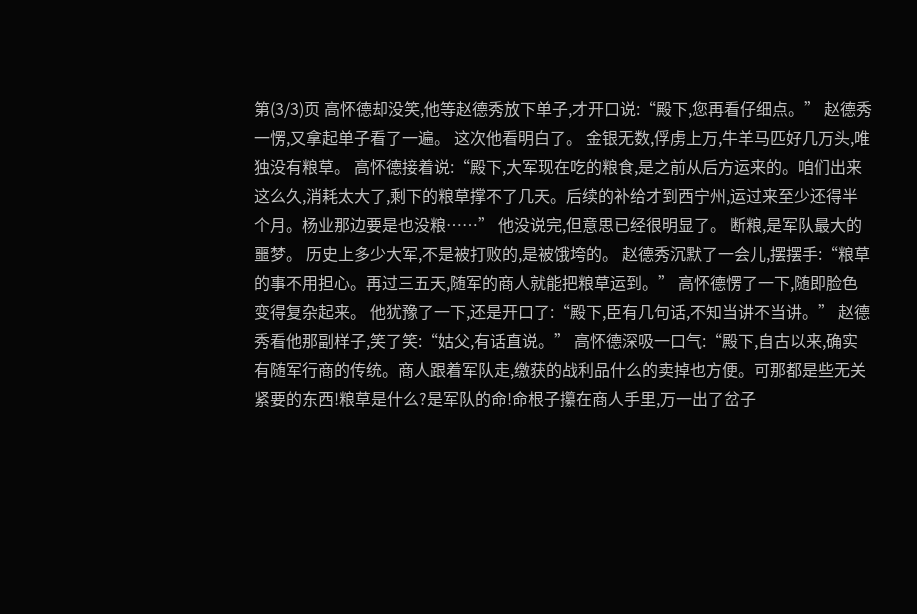第(3/3)页 高怀德却没笑,他等赵德秀放下单子,才开口说:“殿下,您再看仔细点。” 赵德秀一愣,又拿起单子看了一遍。 这次他看明白了。 金银无数,俘虏上万,牛羊马匹好几万头,唯独没有粮草。 高怀德接着说:“殿下,大军现在吃的粮食,是之前从后方运来的。咱们出来这么久,消耗太大了,剩下的粮草撑不了几天。后续的补给才到西宁州,运过来至少还得半个月。杨业那边要是也没粮……” 他没说完,但意思已经很明显了。 断粮,是军队最大的噩梦。 历史上多少大军,不是被打败的,是被饿垮的。 赵德秀沉默了一会儿,摆摆手:“粮草的事不用担心。再过三五天,随军的商人就能把粮草运到。” 高怀德愣了一下,随即脸色变得复杂起来。 他犹豫了一下,还是开口了:“殿下,臣有几句话,不知当讲不当讲。” 赵德秀看他那副样子,笑了笑:“姑父,有话直说。” 高怀德深吸一口气:“殿下,自古以来,确实有随军行商的传统。商人跟着军队走,缴获的战利品什么的卖掉也方便。可那都是些无关紧要的东西!粮草是什么?是军队的命!命根子攥在商人手里,万一出了岔子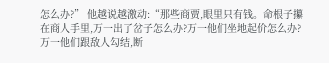怎么办?” 他越说越激动:“那些商贾,眼里只有钱。命根子攥在商人手里,万一出了岔子怎么办?万一他们坐地起价怎么办?万一他们跟敌人勾结,断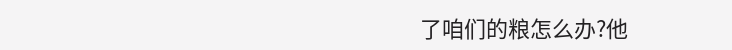了咱们的粮怎么办?他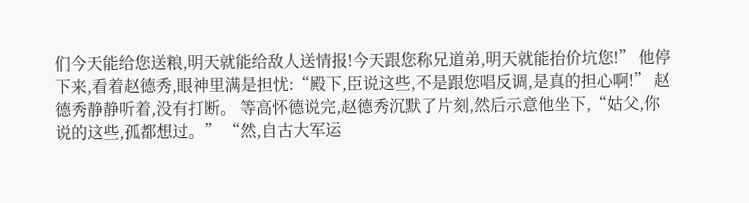们今天能给您送粮,明天就能给敌人送情报!今天跟您称兄道弟,明天就能抬价坑您!” 他停下来,看着赵德秀,眼神里满是担忧:“殿下,臣说这些,不是跟您唱反调,是真的担心啊!” 赵德秀静静听着,没有打断。 等高怀德说完,赵德秀沉默了片刻,然后示意他坐下,“姑父,你说的这些,孤都想过。” “然,自古大军运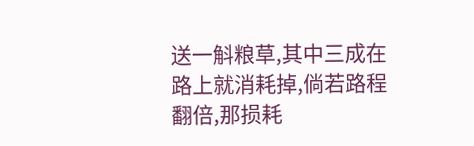送一斛粮草,其中三成在路上就消耗掉,倘若路程翻倍,那损耗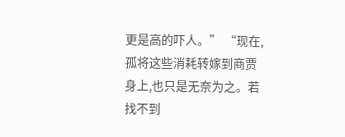更是高的吓人。” “现在,孤将这些消耗转嫁到商贾身上,也只是无奈为之。若找不到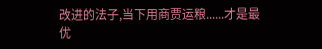改进的法子,当下用商贾运粮......才是最优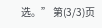选。” 第(3/3)页